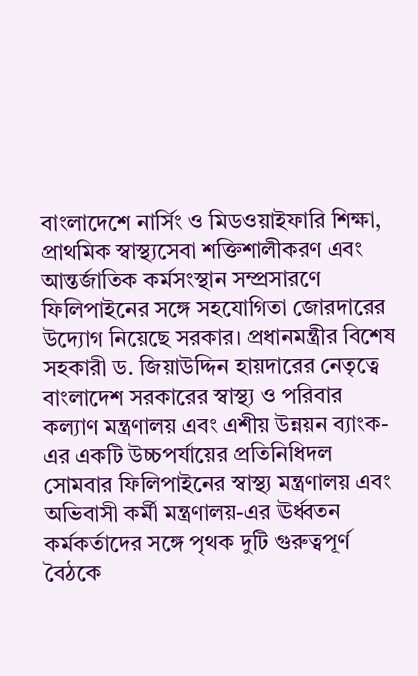বাংলাদেশে নার্সিং ও মিডওয়াইফারি শিক্ষা, প্রাথমিক স্বাস্থ্যসেবা শক্তিশালীকরণ এবং আন্তর্জাতিক কর্মসংস্থান সম্প্রসারণে ফিলিপাইনের সঙ্গে সহযোগিতা জোরদারের উদ্যোগ নিয়েছে সরকার। প্রধানমন্ত্রীর বিশেষ সহকারী ড. জিয়াউদ্দিন হায়দারের নেতৃত্বে বাংলাদেশ সরকারের স্বাস্থ্য ও পরিবার কল্যাণ মন্ত্রণালয় এবং এশীয় উন্নয়ন ব্যাংক-এর একটি উচ্চপর্যায়ের প্রতিনিধিদল সোমবার ফিলিপাইনের স্বাস্থ্য মন্ত্রণালয় এবং অভিবাসী কর্মী মন্ত্রণালয়-এর ঊর্ধ্বতন কর্মকর্তাদের সঙ্গে পৃথক দুটি গুরুত্বপূর্ণ বৈঠকে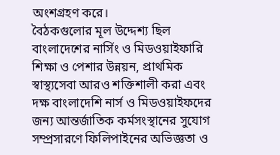অংশগ্রহণ করে।
বৈঠকগুলোর মূল উদ্দেশ্য ছিল বাংলাদেশের নার্সিং ও মিডওয়াইফারি শিক্ষা ও পেশার উন্নয়ন, প্রাথমিক স্বাস্থ্যসেবা আরও শক্তিশালী করা এবং দক্ষ বাংলাদেশি নার্স ও মিডওয়াইফদের জন্য আন্তর্জাতিক কর্মসংস্থানের সুযোগ সম্প্রসারণে ফিলিপাইনের অভিজ্ঞতা ও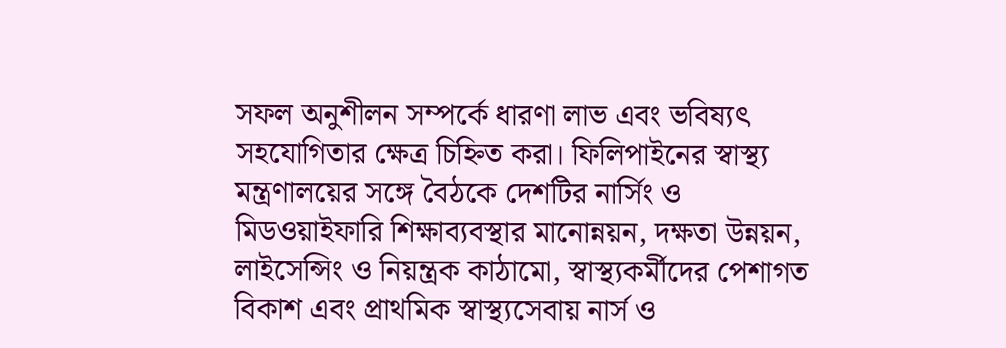সফল অনুশীলন সম্পর্কে ধারণা লাভ এবং ভবিষ্যৎ সহযোগিতার ক্ষেত্র চিহ্নিত করা। ফিলিপাইনের স্বাস্থ্য মন্ত্রণালয়ের সঙ্গে বৈঠকে দেশটির নার্সিং ও মিডওয়াইফারি শিক্ষাব্যবস্থার মানোন্নয়ন, দক্ষতা উন্নয়ন, লাইসেন্সিং ও নিয়ন্ত্রক কাঠামো, স্বাস্থ্যকর্মীদের পেশাগত বিকাশ এবং প্রাথমিক স্বাস্থ্যসেবায় নার্স ও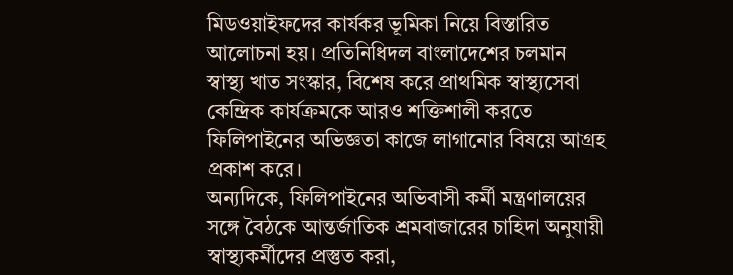মিডওয়াইফদের কার্যকর ভূমিকা নিয়ে বিস্তারিত আলোচনা হয়। প্রতিনিধিদল বাংলাদেশের চলমান স্বাস্থ্য খাত সংস্কার, বিশেষ করে প্রাথমিক স্বাস্থ্যসেবা কেন্দ্রিক কার্যক্রমকে আরও শক্তিশালী করতে ফিলিপাইনের অভিজ্ঞতা কাজে লাগানোর বিষয়ে আগ্রহ প্রকাশ করে।
অন্যদিকে, ফিলিপাইনের অভিবাসী কর্মী মন্ত্রণালয়ের সঙ্গে বৈঠকে আন্তর্জাতিক শ্রমবাজারের চাহিদা অনুযায়ী স্বাস্থ্যকর্মীদের প্রস্তুত করা,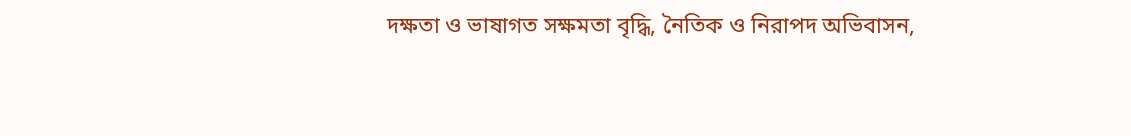দক্ষতা ও ভাষাগত সক্ষমতা বৃদ্ধি, নৈতিক ও নিরাপদ অভিবাসন,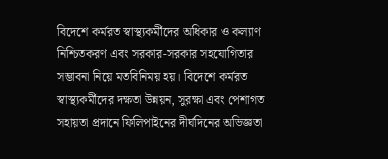বিদেশে কর্মরত স্বাস্থ্যকর্মীদের অধিকার ও কল্যাণ নিশ্চিতকরণ এবং সরকার-সরকার সহযোগিতার সম্ভাবনা নিয়ে মতবিনিময় হয়। বিদেশে কর্মরত স্বাস্থ্যকর্মীদের দক্ষতা উন্নয়ন, সুরক্ষা এবং পেশাগত সহায়তা প্রদানে ফিলিপাইনের দীর্ঘদিনের অভিজ্ঞতা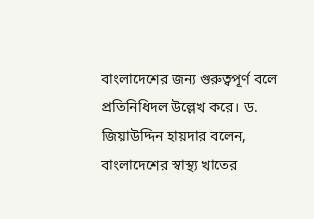বাংলাদেশের জন্য গুরুত্বপূর্ণ বলে প্রতিনিধিদল উল্লেখ করে। ড. জিয়াউদ্দিন হায়দার বলেন, বাংলাদেশের স্বাস্থ্য খাতের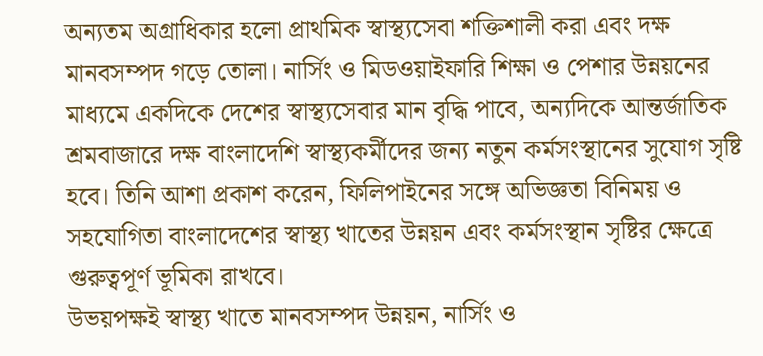অন্যতম অগ্রাধিকার হলো প্রাথমিক স্বাস্থ্যসেবা শক্তিশালী করা এবং দক্ষ মানবসম্পদ গড়ে তোলা। নার্সিং ও মিডওয়াইফারি শিক্ষা ও পেশার উন্নয়নের মাধ্যমে একদিকে দেশের স্বাস্থ্যসেবার মান বৃদ্ধি পাবে, অন্যদিকে আন্তর্জাতিক শ্রমবাজারে দক্ষ বাংলাদেশি স্বাস্থ্যকর্মীদের জন্য নতুন কর্মসংস্থানের সুযোগ সৃষ্টি হবে। তিনি আশা প্রকাশ করেন, ফিলিপাইনের সঙ্গে অভিজ্ঞতা বিনিময় ও সহযোগিতা বাংলাদেশের স্বাস্থ্য খাতের উন্নয়ন এবং কর্মসংস্থান সৃষ্টির ক্ষেত্রে গুরুত্বপূর্ণ ভূমিকা রাখবে।
উভয়পক্ষই স্বাস্থ্য খাতে মানবসম্পদ উন্নয়ন, নার্সিং ও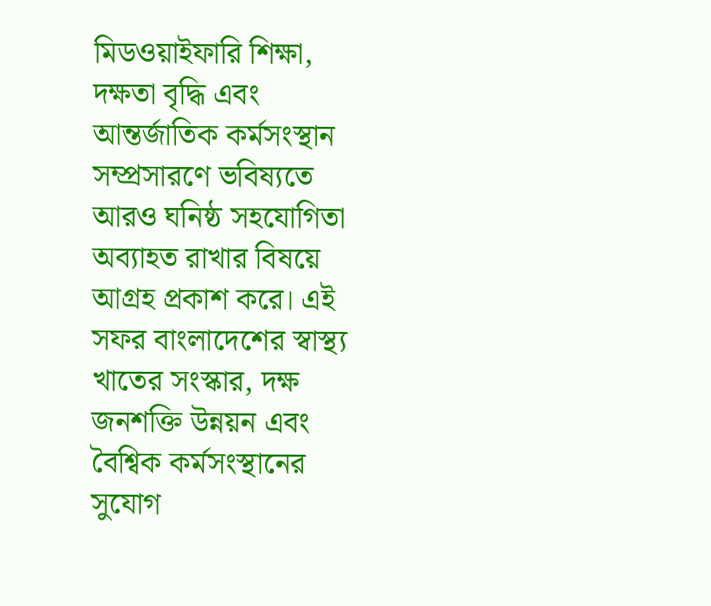মিডওয়াইফারি শিক্ষা, দক্ষতা বৃদ্ধি এবং আন্তর্জাতিক কর্মসংস্থান সম্প্রসারণে ভবিষ্যতে আরও ঘনিষ্ঠ সহযোগিতা অব্যাহত রাখার বিষয়ে আগ্রহ প্রকাশ করে। এই সফর বাংলাদেশের স্বাস্থ্য খাতের সংস্কার, দক্ষ জনশক্তি উন্নয়ন এবং বৈশ্বিক কর্মসংস্থানের সুযোগ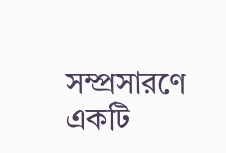সম্প্রসারণে একটি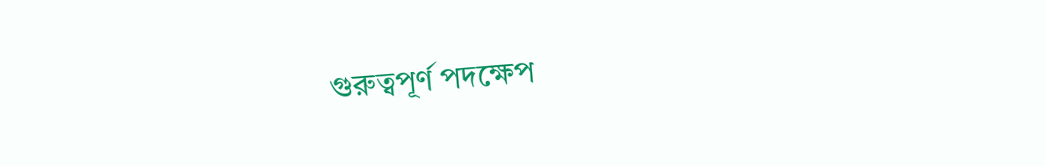গুরুত্বপূর্ণ পদক্ষেপ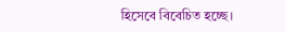হিসেবে বিবেচিত হচ্ছে।